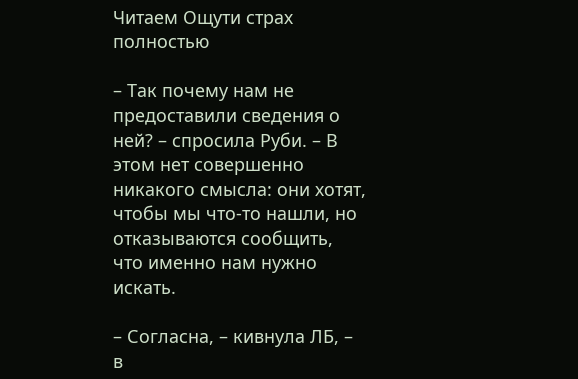Читаем Ощути страх полностью

– Так почему нам не предоставили сведения о ней? – спросила Руби. – В этом нет совершенно никакого смысла: они хотят, чтобы мы что-то нашли, но отказываются сообщить, что именно нам нужно искать.

– Согласна, – кивнула ЛБ, – в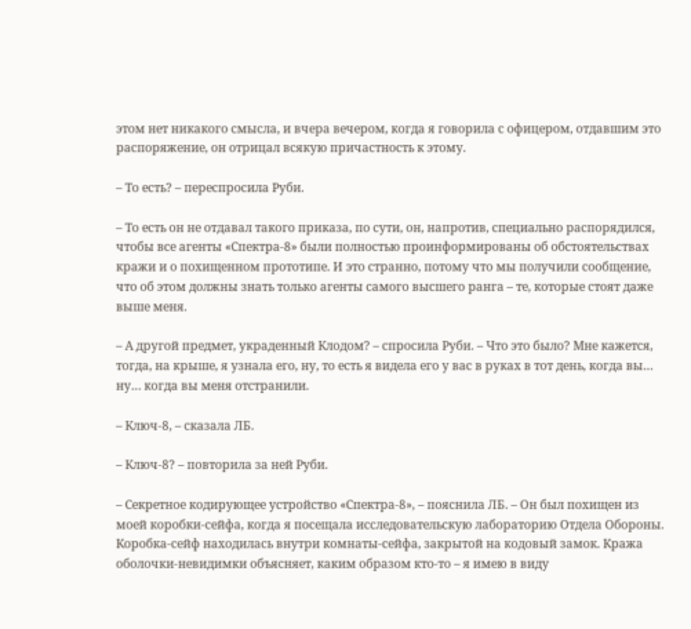этом нет никакого смысла, и вчера вечером, когда я говорила с офицером, отдавшим это распоряжение, он отрицал всякую причастность к этому.

– То есть? – переспросила Руби.

– То есть он не отдавал такого приказа, по сути, он, напротив, специально распорядился, чтобы все агенты «Спектра-8» были полностью проинформированы об обстоятельствах кражи и о похищенном прототипе. И это странно, потому что мы получили сообщение, что об этом должны знать только агенты самого высшего ранга – те, которые стоят даже выше меня.

– А другой предмет, украденный Клодом? – спросила Руби. – Что это было? Мне кажется, тогда, на крыше, я узнала его, ну, то есть я видела его у вас в руках в тот день, когда вы… ну… когда вы меня отстранили.

– Ключ-8, – сказала ЛБ.

– Ключ-8? – повторила за ней Руби.

– Секретное кодирующее устройство «Спектра-8», – пояснила ЛБ. – Он был похищен из моей коробки-сейфа, когда я посещала исследовательскую лабораторию Отдела Обороны. Коробка-сейф находилась внутри комнаты-сейфа, закрытой на кодовый замок. Кража оболочки-невидимки объясняет, каким образом кто-то – я имею в виду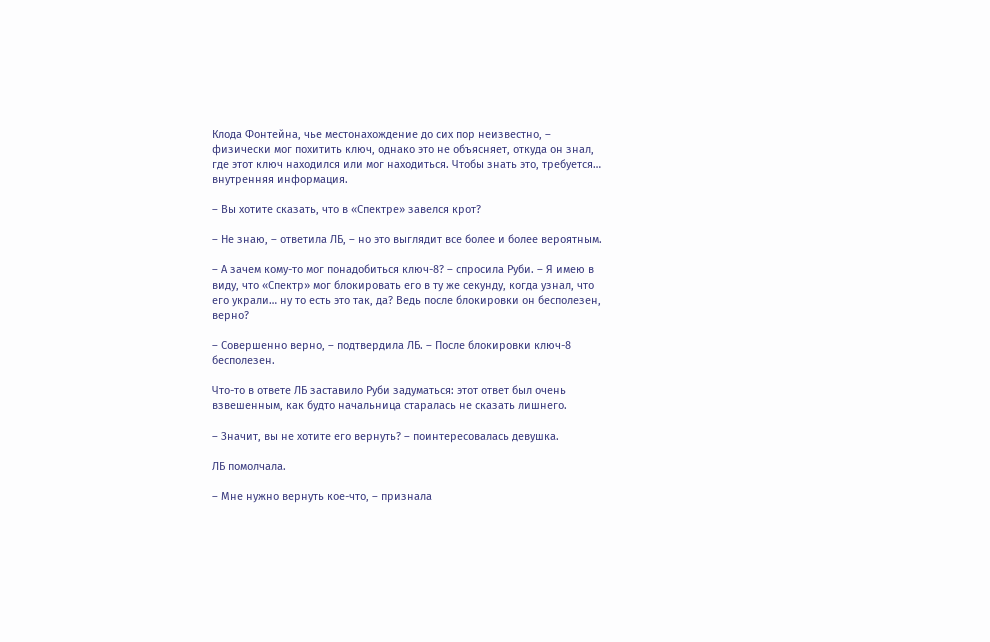Клода Фонтейна, чье местонахождение до сих пор неизвестно, – физически мог похитить ключ, однако это не объясняет, откуда он знал, где этот ключ находился или мог находиться. Чтобы знать это, требуется… внутренняя информация.

– Вы хотите сказать, что в «Спектре» завелся крот?

– Не знаю, – ответила ЛБ, – но это выглядит все более и более вероятным.

– А зачем кому-то мог понадобиться ключ-8? – спросила Руби. – Я имею в виду, что «Спектр» мог блокировать его в ту же секунду, когда узнал, что его украли… ну то есть это так, да? Ведь после блокировки он бесполезен, верно?

– Совершенно верно, – подтвердила ЛБ. – После блокировки ключ-8 бесполезен.

Что-то в ответе ЛБ заставило Руби задуматься: этот ответ был очень взвешенным, как будто начальница старалась не сказать лишнего.

– Значит, вы не хотите его вернуть? – поинтересовалась девушка.

ЛБ помолчала.

– Мне нужно вернуть кое-что, – признала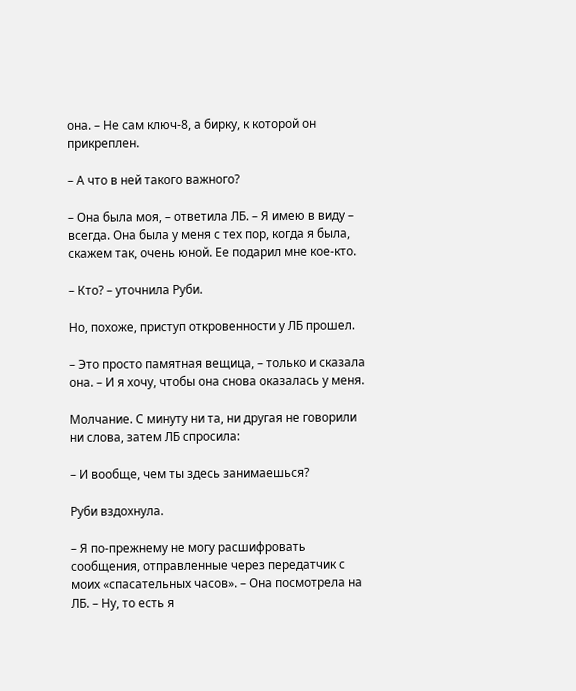она. – Не сам ключ-8, а бирку, к которой он прикреплен.

– А что в ней такого важного?

– Она была моя, – ответила ЛБ. – Я имею в виду – всегда. Она была у меня с тех пор, когда я была, скажем так, очень юной. Ее подарил мне кое-кто.

– Кто? – уточнила Руби.

Но, похоже, приступ откровенности у ЛБ прошел.

– Это просто памятная вещица, – только и сказала она. – И я хочу, чтобы она снова оказалась у меня.

Молчание. С минуту ни та, ни другая не говорили ни слова, затем ЛБ спросила:

– И вообще, чем ты здесь занимаешься?

Руби вздохнула.

– Я по-прежнему не могу расшифровать сообщения, отправленные через передатчик с моих «спасательных часов». – Она посмотрела на ЛБ. – Ну, то есть я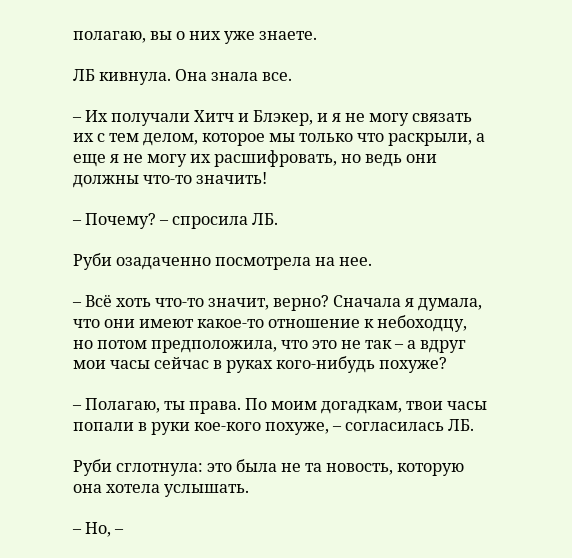полагаю, вы о них уже знаете.

ЛБ кивнула. Она знала все.

– Их получали Хитч и Блэкер, и я не могу связать их с тем делом, которое мы только что раскрыли, а еще я не могу их расшифровать, но ведь они должны что-то значить!

– Почему? – спросила ЛБ.

Руби озадаченно посмотрела на нее.

– Всё хоть что-то значит, верно? Сначала я думала, что они имеют какое-то отношение к небоходцу, но потом предположила, что это не так – а вдруг мои часы сейчас в руках кого-нибудь похуже?

– Полагаю, ты права. По моим догадкам, твои часы попали в руки кое-кого похуже, – согласилась ЛБ.

Руби сглотнула: это была не та новость, которую она хотела услышать.

– Но, –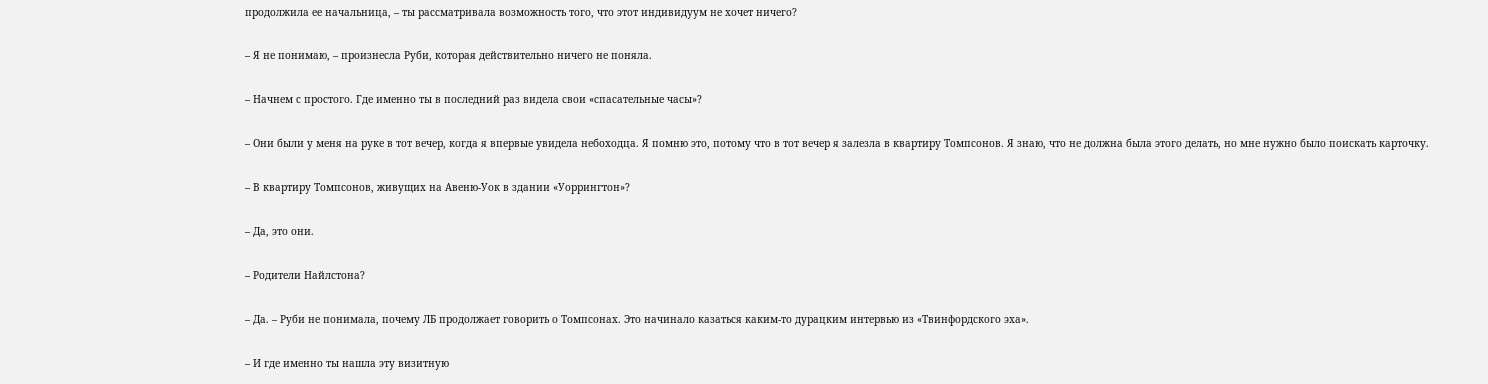продолжила ее начальница, – ты рассматривала возможность того, что этот индивидуум не хочет ничего?

– Я не понимаю, – произнесла Руби, которая действительно ничего не поняла.

– Начнем с простого. Где именно ты в последний раз видела свои «спасательные часы»?

– Они были у меня на руке в тот вечер, когда я впервые увидела небоходца. Я помню это, потому что в тот вечер я залезла в квартиру Томпсонов. Я знаю, что не должна была этого делать, но мне нужно было поискать карточку.

– В квартиру Томпсонов, живущих на Авеню-Уок в здании «Уоррингтон»?

– Да, это они.

– Родители Найлстона?

– Да. – Руби не понимала, почему ЛБ продолжает говорить о Томпсонах. Это начинало казаться каким-то дурацким интервью из «Твинфордского эха».

– И где именно ты нашла эту визитную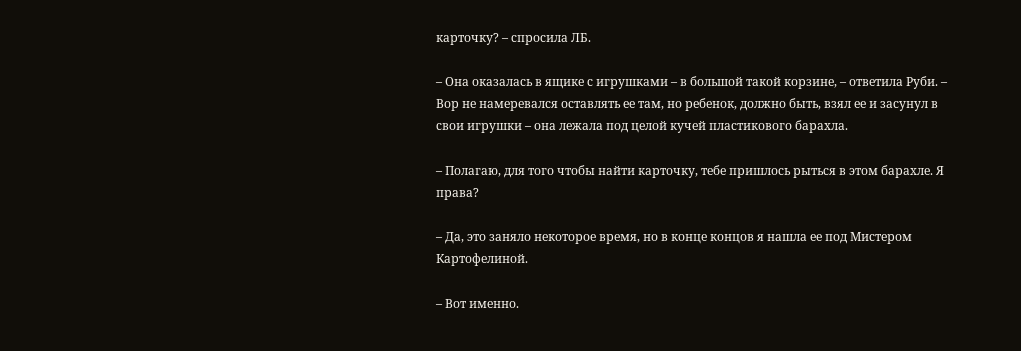карточку? – спросила ЛБ.

– Она оказалась в ящике с игрушками – в большой такой корзине, – ответила Руби. – Вор не намеревался оставлять ее там, но ребенок, должно быть, взял ее и засунул в свои игрушки – она лежала под целой кучей пластикового барахла.

– Полагаю, для того чтобы найти карточку, тебе пришлось рыться в этом барахле. Я права?

– Да, это заняло некоторое время, но в конце концов я нашла ее под Мистером Картофелиной.

– Вот именно.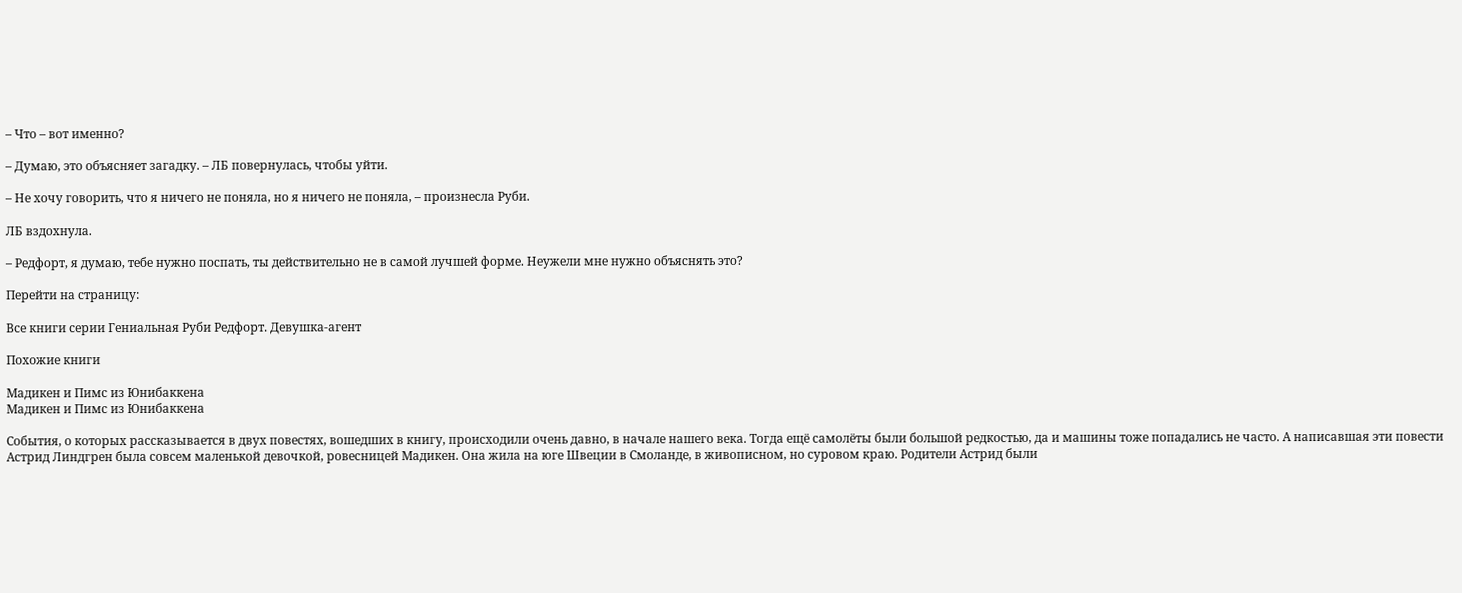– Что – вот именно?

– Думаю, это объясняет загадку. – ЛБ повернулась, чтобы уйти.

– Не хочу говорить, что я ничего не поняла, но я ничего не поняла, – произнесла Руби.

ЛБ вздохнула.

– Редфорт, я думаю, тебе нужно поспать, ты действительно не в самой лучшей форме. Неужели мне нужно объяснять это?

Перейти на страницу:

Все книги серии Гениальная Руби Редфорт. Девушка-агент

Похожие книги

Мадикен и Пимс из Юнибаккена
Мадикен и Пимс из Юнибаккена

События, о которых рассказывается в двух повестях, вошедших в книгу, происходили очень давно, в начале нашего века. Тогда ещё самолёты были большой редкостью, да и машины тоже попадались не часто. А написавшая эти повести Астрид Линдгрен была совсем маленькой девочкой, ровесницей Мадикен. Она жила на юге Швеции в Смоланде, в живописном, но суровом краю. Родители Астрид были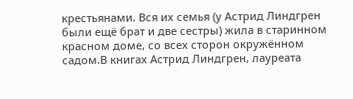крестьянами. Вся их семья (у Астрид Линдгрен были ещё брат и две сестры) жила в старинном красном доме, со всех сторон окружённом садом.В книгах Астрид Линдгрен, лауреата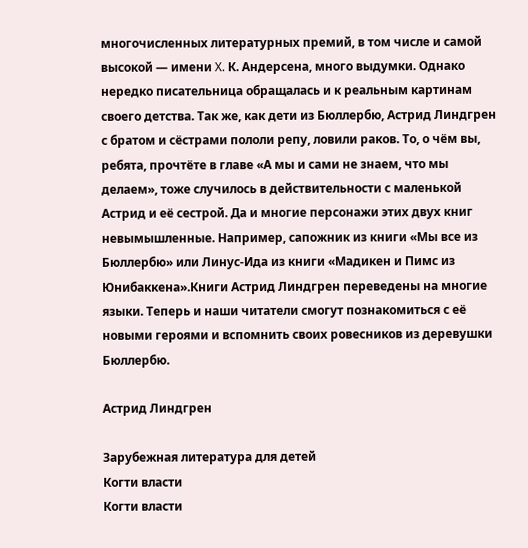многочисленных литературных премий, в том числе и самой высокой — имени X. К. Андерсена, много выдумки. Однако нередко писательница обращалась и к реальным картинам своего детства. Так же, как дети из Бюллербю, Астрид Линдгрен с братом и сёстрами пололи репу, ловили раков. То, о чём вы, ребята, прочтёте в главе «А мы и сами не знаем, что мы делаем», тоже случилось в действительности с маленькой Астрид и её сестрой. Да и многие персонажи этих двух книг невымышленные. Например, сапожник из книги «Мы все из Бюллербю» или Линус-Ида из книги «Мадикен и Пимс из Юнибаккена».Книги Астрид Линдгрен переведены на многие языки. Теперь и наши читатели смогут познакомиться с её новыми героями и вспомнить своих ровесников из деревушки Бюллербю.

Астрид Линдгрен

Зарубежная литература для детей
Когти власти
Когти власти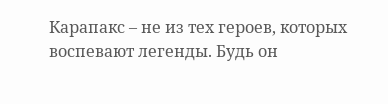Карапакс – не из тех героев, которых воспевают легенды. Будь он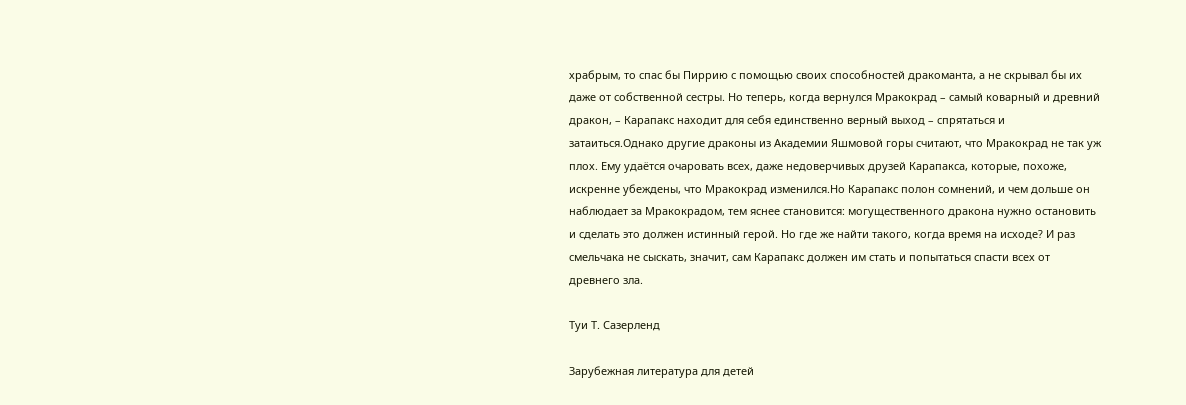храбрым, то спас бы Пиррию с помощью своих способностей дракоманта, а не скрывал бы их даже от собственной сестры. Но теперь, когда вернулся Мракокрад – самый коварный и древний дракон, – Карапакс находит для себя единственно верный выход – спрятаться и затаиться.Однако другие драконы из Академии Яшмовой горы считают, что Мракокрад не так уж плох. Ему удаётся очаровать всех, даже недоверчивых друзей Карапакса, которые, похоже, искренне убеждены, что Мракокрад изменился.Но Карапакс полон сомнений, и чем дольше он наблюдает за Мракокрадом, тем яснее становится: могущественного дракона нужно остановить и сделать это должен истинный герой. Но где же найти такого, когда время на исходе? И раз смельчака не сыскать, значит, сам Карапакс должен им стать и попытаться спасти всех от древнего зла.

Туи Т. Сазерленд

Зарубежная литература для детей